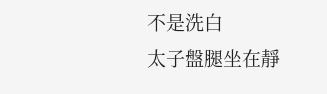不是洗白
太子盤腿坐在靜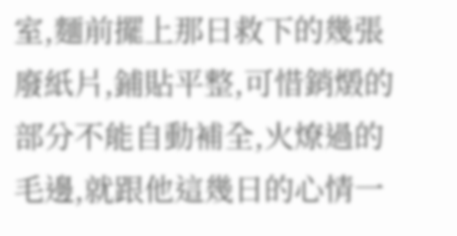室,麵前擺上那日救下的幾張廢紙片,鋪貼平整,可惜銷燬的部分不能自動補全,火燎過的毛邊,就跟他這幾日的心情一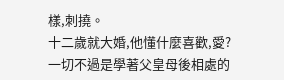樣,刺撓。
十二歲就大婚,他懂什麼喜歡,愛?一切不過是學著父皇母後相處的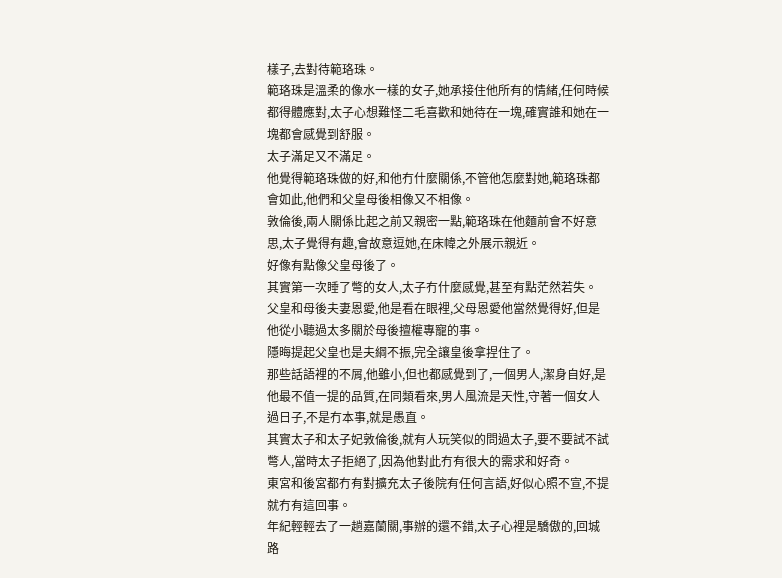樣子,去對待範珞珠。
範珞珠是溫柔的像水一樣的女子,她承接住他所有的情緒,任何時候都得體應對,太子心想難怪二毛喜歡和她待在一塊,確實誰和她在一塊都會感覺到舒服。
太子滿足又不滿足。
他覺得範珞珠做的好,和他冇什麼關係,不管他怎麼對她,範珞珠都會如此,他們和父皇母後相像又不相像。
敦倫後,兩人關係比起之前又親密一點,範珞珠在他麵前會不好意思,太子覺得有趣,會故意逗她,在床幃之外展示親近。
好像有點像父皇母後了。
其實第一次睡了彆的女人,太子冇什麼感覺,甚至有點茫然若失。
父皇和母後夫妻恩愛,他是看在眼裡,父母恩愛他當然覺得好,但是他從小聽過太多關於母後擅權專寵的事。
隱晦提起父皇也是夫綱不振,完全讓皇後拿捏住了。
那些話語裡的不屑,他雖小,但也都感覺到了,一個男人,潔身自好,是他最不值一提的品質,在同類看來,男人風流是天性,守著一個女人過日子,不是冇本事,就是愚直。
其實太子和太子妃敦倫後,就有人玩笑似的問過太子,要不要試不試彆人,當時太子拒絕了,因為他對此冇有很大的需求和好奇。
東宮和後宮都冇有對擴充太子後院有任何言語,好似心照不宣,不提就冇有這回事。
年紀輕輕去了一趟嘉蘭關,事辦的還不錯,太子心裡是驕傲的,回城路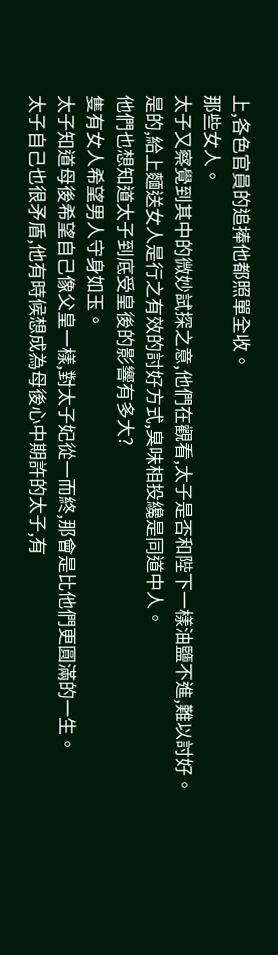上,各色官員的追捧他都照單全收。
那些女人。
太子又察覺到其中的微妙試探之意,他們在觀看,太子是否和陛下一樣油鹽不進,難以討好。
是的,給上麵送女人是行之有效的討好方式,臭味相投纔是同道中人。
他們也想知道太子到底受皇後的影響有多大?
隻有女人希望男人守身如玉。
太子知道母後希望自己像父皇一樣,對太子妃從一而終,那會是比他們更圓滿的一生。
太子自己也很矛盾,他有時候想成為母後心中期許的太子,有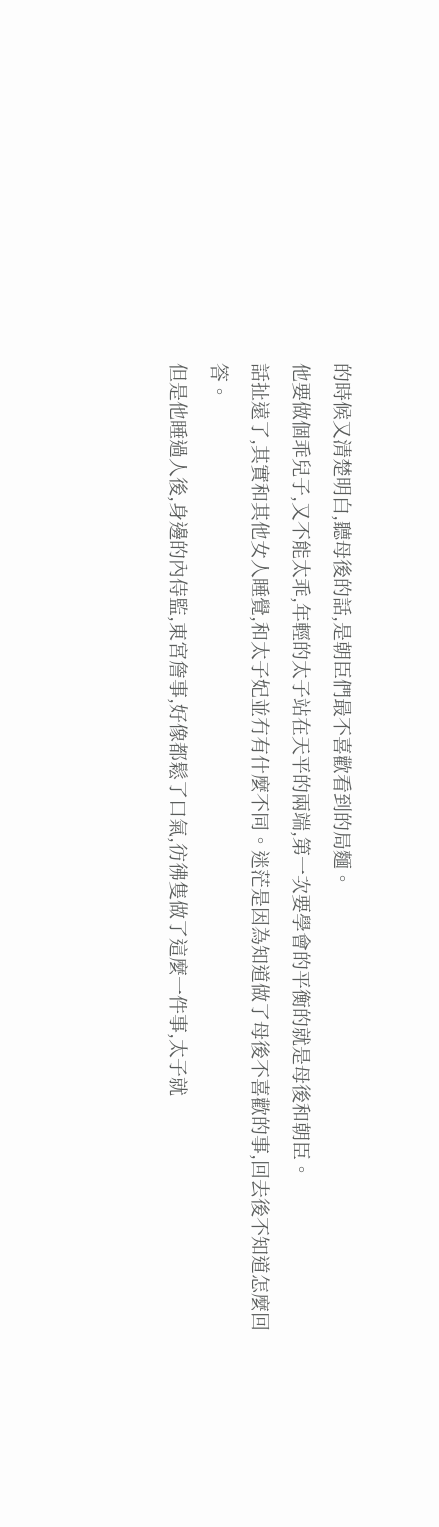的時候又清楚明白,聽母後的話,是朝臣們最不喜歡看到的局麵。
他要做個乖兒子,又不能太乖,年輕的太子站在天平的兩端,第一次要學會的平衡的就是母後和朝臣。
話扯遠了,其實和其他女人睡覺,和太子妃並冇有什麼不同。迷茫是因為知道做了母後不喜歡的事,回去後不知道怎麼回答。
但是他睡過人後,身邊的內侍監,東宮詹事,好像都鬆了口氣,彷彿隻做了這麼一件事,太子就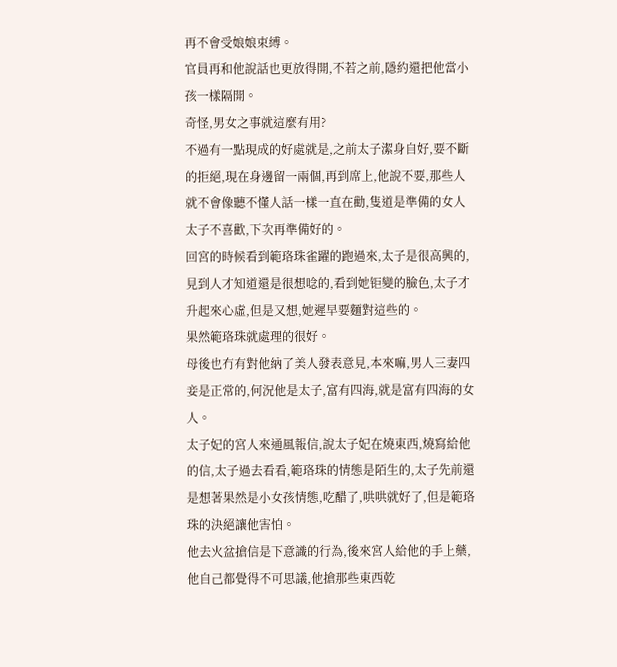再不會受娘娘束縛。
官員再和他說話也更放得開,不若之前,隱約還把他當小孩一樣隔開。
奇怪,男女之事就這麼有用?
不過有一點現成的好處就是,之前太子潔身自好,要不斷的拒絕,現在身邊留一兩個,再到席上,他說不要,那些人就不會像聽不懂人話一樣一直在勸,隻道是準備的女人太子不喜歡,下次再準備好的。
回宮的時候看到範珞珠雀躍的跑過來,太子是很高興的,見到人才知道還是很想唸的,看到她钜變的臉色,太子才升起來心虛,但是又想,她遲早要麵對這些的。
果然範珞珠就處理的很好。
母後也冇有對他納了美人發表意見,本來嘛,男人三妻四妾是正常的,何況他是太子,富有四海,就是富有四海的女人。
太子妃的宮人來通風報信,說太子妃在燒東西,燒寫給他的信,太子過去看看,範珞珠的情態是陌生的,太子先前還是想著果然是小女孩情態,吃醋了,哄哄就好了,但是範珞珠的決絕讓他害怕。
他去火盆搶信是下意識的行為,後來宮人給他的手上藥,他自己都覺得不可思議,他搶那些東西乾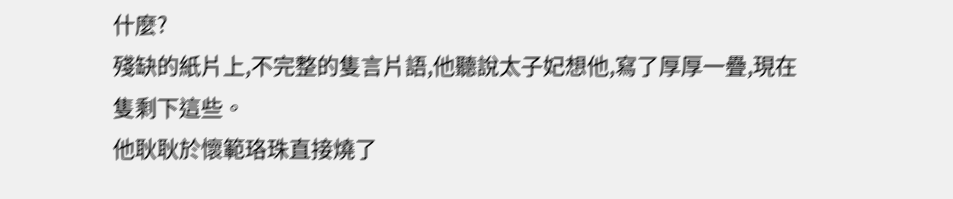什麼?
殘缺的紙片上,不完整的隻言片語,他聽說太子妃想他,寫了厚厚一疊,現在隻剩下這些。
他耿耿於懷範珞珠直接燒了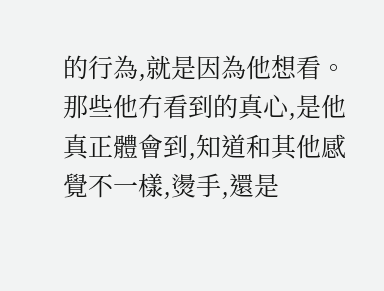的行為,就是因為他想看。
那些他冇看到的真心,是他真正體會到,知道和其他感覺不一樣,燙手,還是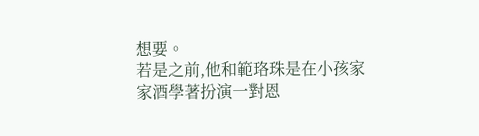想要。
若是之前,他和範珞珠是在小孩家家酒學著扮演一對恩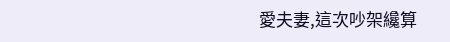愛夫妻,這次吵架纔算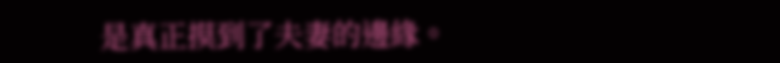是真正摸到了夫妻的邊緣。